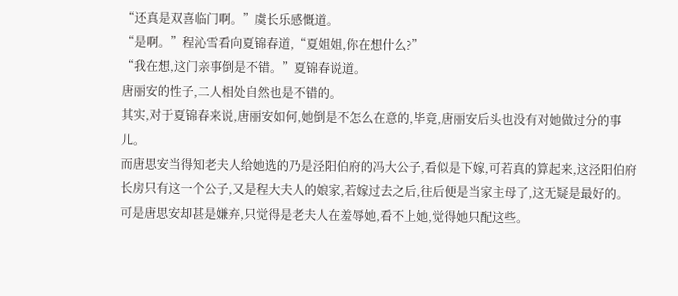“还真是双喜临门啊。”虞长乐感慨道。
“是啊。”程沁雪看向夏锦春道,“夏姐姐,你在想什么?”
“我在想,这门亲事倒是不错。”夏锦春说道。
唐丽安的性子,二人相处自然也是不错的。
其实,对于夏锦春来说,唐丽安如何,她倒是不怎么在意的,毕竟,唐丽安后头也没有对她做过分的事儿。
而唐思安当得知老夫人给她选的乃是泾阳伯府的冯大公子,看似是下嫁,可若真的算起来,这泾阳伯府长房只有这一个公子,又是程大夫人的娘家,若嫁过去之后,往后便是当家主母了,这无疑是最好的。
可是唐思安却甚是嫌弃,只觉得是老夫人在羞辱她,看不上她,觉得她只配这些。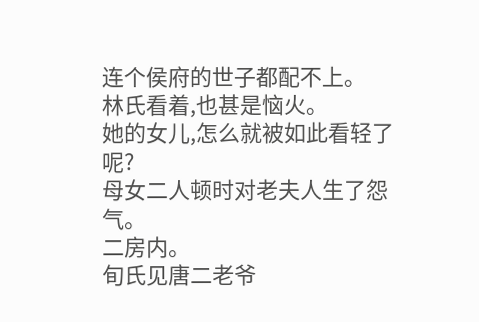连个侯府的世子都配不上。
林氏看着,也甚是恼火。
她的女儿,怎么就被如此看轻了呢?
母女二人顿时对老夫人生了怨气。
二房内。
旬氏见唐二老爷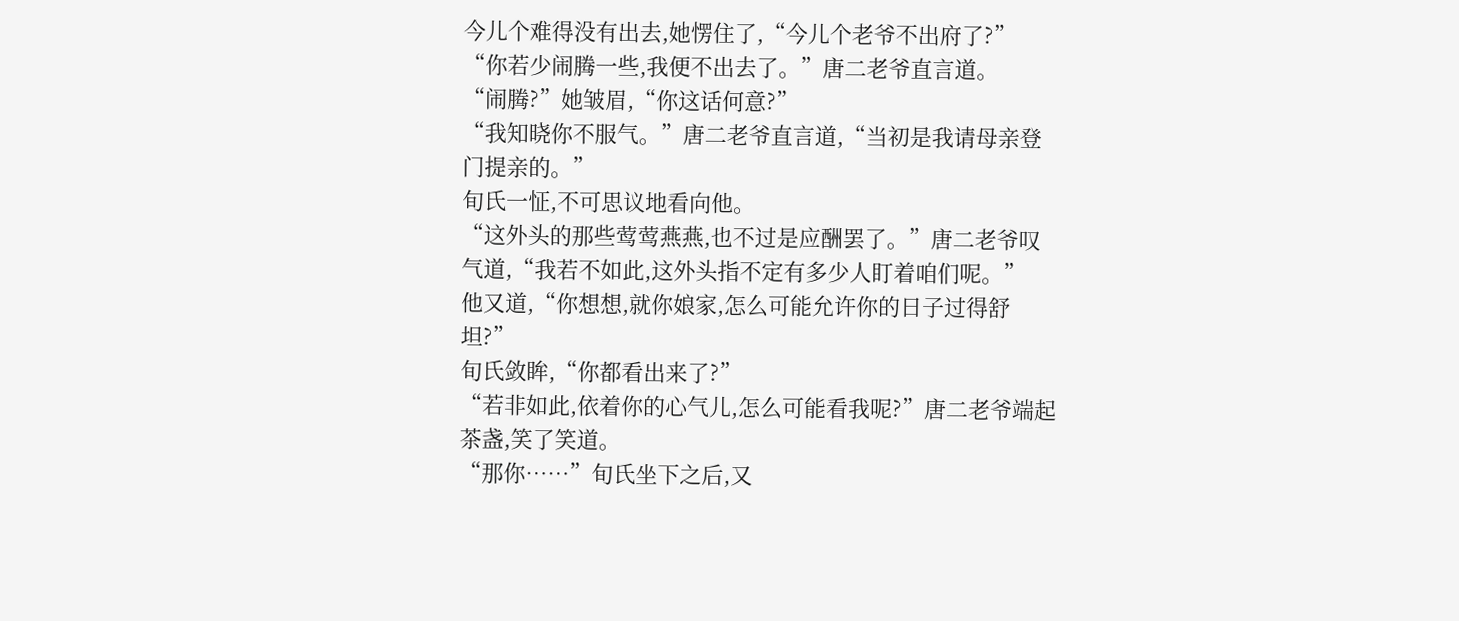今儿个难得没有出去,她愣住了,“今儿个老爷不出府了?”
“你若少闹腾一些,我便不出去了。”唐二老爷直言道。
“闹腾?”她皱眉,“你这话何意?”
“我知晓你不服气。”唐二老爷直言道,“当初是我请母亲登门提亲的。”
旬氏一怔,不可思议地看向他。
“这外头的那些莺莺燕燕,也不过是应酬罢了。”唐二老爷叹气道,“我若不如此,这外头指不定有多少人盯着咱们呢。”
他又道,“你想想,就你娘家,怎么可能允许你的日子过得舒坦?”
旬氏敛眸,“你都看出来了?”
“若非如此,依着你的心气儿,怎么可能看我呢?”唐二老爷端起茶盏,笑了笑道。
“那你……”旬氏坐下之后,又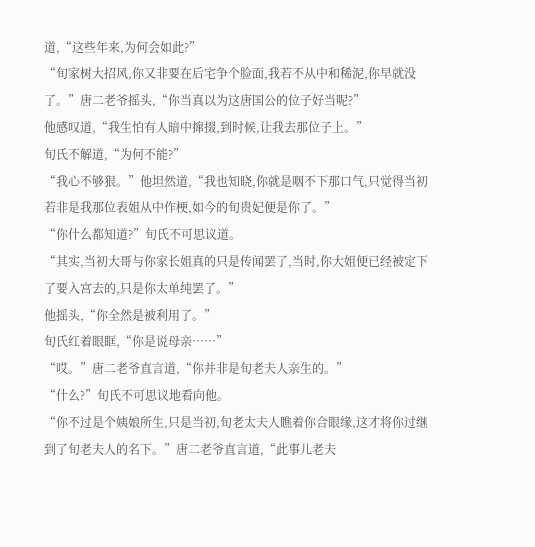道,“这些年来,为何会如此?”
“旬家树大招风,你又非要在后宅争个脸面,我若不从中和稀泥,你早就没了。”唐二老爷摇头,“你当真以为这唐国公的位子好当呢?”
他感叹道,“我生怕有人暗中撺掇,到时候,让我去那位子上。”
旬氏不解道,“为何不能?”
“我心不够狠。”他坦然道,“我也知晓,你就是咽不下那口气,只觉得当初若非是我那位表姐从中作梗,如今的旬贵妃便是你了。”
“你什么都知道?”旬氏不可思议道。
“其实,当初大哥与你家长姐真的只是传闻罢了,当时,你大姐便已经被定下了要入宫去的,只是你太单纯罢了。”
他摇头,“你全然是被利用了。”
旬氏红着眼眶,“你是说母亲……”
“哎。”唐二老爷直言道,“你并非是旬老夫人亲生的。”
“什么?”旬氏不可思议地看向他。
“你不过是个姨娘所生,只是当初,旬老太夫人瞧着你合眼缘,这才将你过继到了旬老夫人的名下。”唐二老爷直言道,“此事儿老夫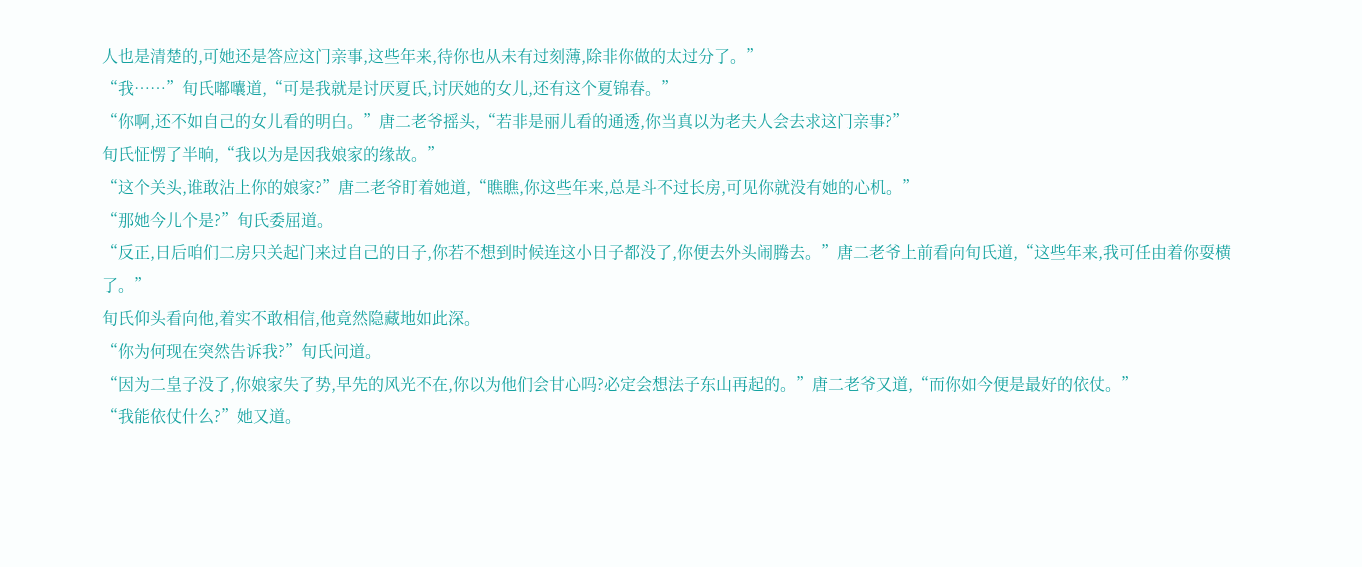人也是清楚的,可她还是答应这门亲事,这些年来,待你也从未有过刻薄,除非你做的太过分了。”
“我……”旬氏嘟囔道,“可是我就是讨厌夏氏,讨厌她的女儿,还有这个夏锦春。”
“你啊,还不如自己的女儿看的明白。”唐二老爷摇头,“若非是丽儿看的通透,你当真以为老夫人会去求这门亲事?”
旬氏怔愣了半晌,“我以为是因我娘家的缘故。”
“这个关头,谁敢沾上你的娘家?”唐二老爷盯着她道,“瞧瞧,你这些年来,总是斗不过长房,可见你就没有她的心机。”
“那她今儿个是?”旬氏委屈道。
“反正,日后咱们二房只关起门来过自己的日子,你若不想到时候连这小日子都没了,你便去外头闹腾去。”唐二老爷上前看向旬氏道,“这些年来,我可任由着你耍横了。”
旬氏仰头看向他,着实不敢相信,他竟然隐藏地如此深。
“你为何现在突然告诉我?”旬氏问道。
“因为二皇子没了,你娘家失了势,早先的风光不在,你以为他们会甘心吗?必定会想法子东山再起的。”唐二老爷又道,“而你如今便是最好的依仗。”
“我能依仗什么?”她又道。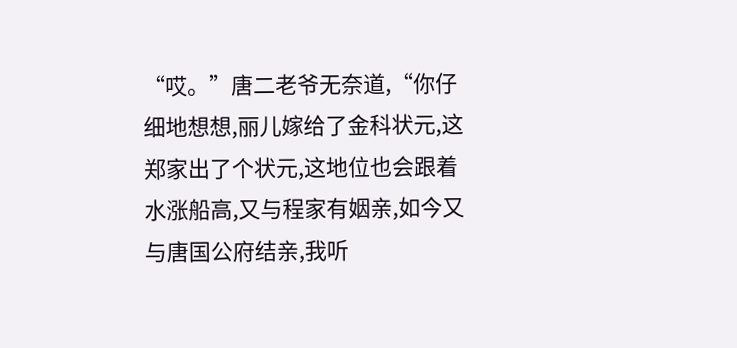“哎。”唐二老爷无奈道,“你仔细地想想,丽儿嫁给了金科状元,这郑家出了个状元,这地位也会跟着水涨船高,又与程家有姻亲,如今又与唐国公府结亲,我听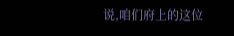说,咱们府上的这位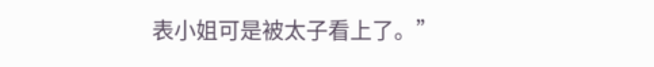表小姐可是被太子看上了。”